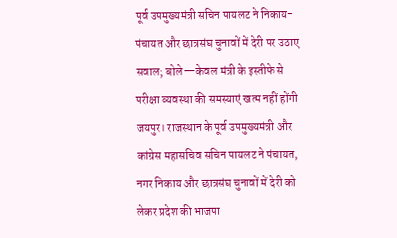पूर्व उपमुख्यमंत्री सचिन पायलट ने निकाय-पंचायत और छात्रसंघ चुनावों में देरी पर उठाए सवाल; बोले—केवल मंत्री के इस्तीफे से परीक्षा व्यवस्था की समस्याएं खत्म नहीं होंगी
जयपुर। राजस्थान के पूर्व उपमुख्यमंत्री और कांग्रेस महासचिव सचिन पायलट ने पंचायत, नगर निकाय और छात्रसंघ चुनावों में देरी को लेकर प्रदेश की भाजपा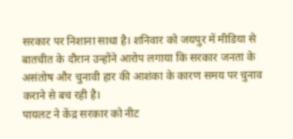सरकार पर निशाना साधा है। शनिवार को जयपुर में मीडिया से बातचीत के दौरान उन्होंने आरोप लगाया कि सरकार जनता के असंतोष और चुनावी हार की आशंका के कारण समय पर चुनाव कराने से बच रही है।
पायलट ने केंद्र सरकार को नीट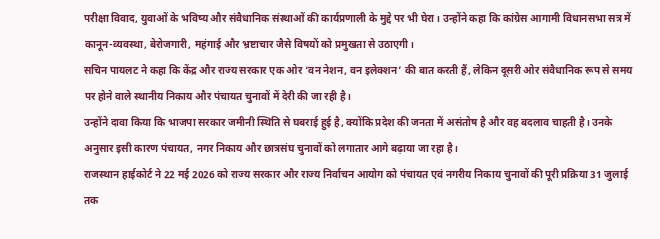परीक्षा विवाद, युवाओं के भविष्य और संवैधानिक संस्थाओं की कार्यप्रणाली के मुद्दे पर भी घेरा। उन्होंने कहा कि कांग्रेस आगामी विधानसभा सत्र में कानून-व्यवस्था, बेरोजगारी, महंगाई और भ्रष्टाचार जैसे विषयों को प्रमुखता से उठाएगी।
सचिन पायलट ने कहा कि केंद्र और राज्य सरकार एक ओर ‘वन नेशन, वन इलेक्शन’ की बात करती हैं, लेकिन दूसरी ओर संवैधानिक रूप से समय पर होने वाले स्थानीय निकाय और पंचायत चुनावों में देरी की जा रही है।
उन्होंने दावा किया कि भाजपा सरकार जमीनी स्थिति से घबराई हुई है, क्योंकि प्रदेश की जनता में असंतोष है और वह बदलाव चाहती है। उनके अनुसार इसी कारण पंचायत, नगर निकाय और छात्रसंघ चुनावों को लगातार आगे बढ़ाया जा रहा है।
राजस्थान हाईकोर्ट ने 22 मई 2026 को राज्य सरकार और राज्य निर्वाचन आयोग को पंचायत एवं नगरीय निकाय चुनावों की पूरी प्रक्रिया 31 जुलाई तक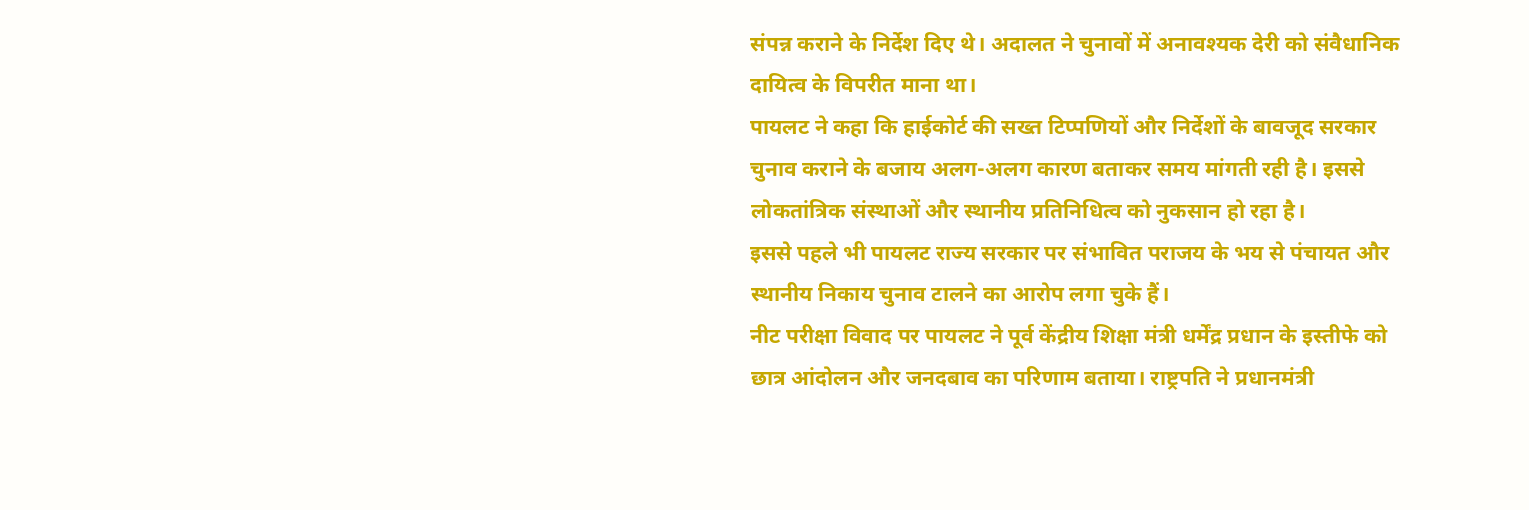संपन्न कराने के निर्देश दिए थे। अदालत ने चुनावों में अनावश्यक देरी को संवैधानिक दायित्व के विपरीत माना था।
पायलट ने कहा कि हाईकोर्ट की सख्त टिप्पणियों और निर्देशों के बावजूद सरकार चुनाव कराने के बजाय अलग-अलग कारण बताकर समय मांगती रही है। इससे लोकतांत्रिक संस्थाओं और स्थानीय प्रतिनिधित्व को नुकसान हो रहा है।
इससे पहले भी पायलट राज्य सरकार पर संभावित पराजय के भय से पंचायत और स्थानीय निकाय चुनाव टालने का आरोप लगा चुके हैं।
नीट परीक्षा विवाद पर पायलट ने पूर्व केंद्रीय शिक्षा मंत्री धर्मेंद्र प्रधान के इस्तीफे को छात्र आंदोलन और जनदबाव का परिणाम बताया। राष्ट्रपति ने प्रधानमंत्री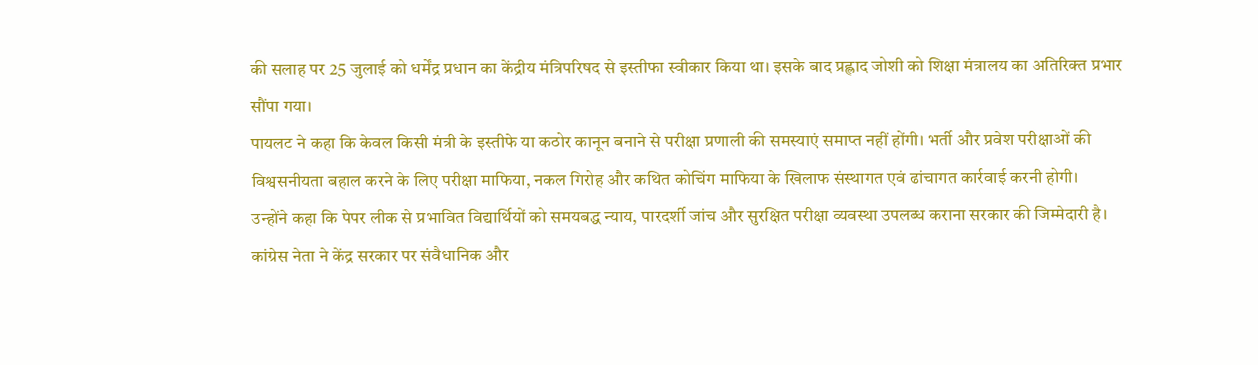की सलाह पर 25 जुलाई को धर्मेंद्र प्रधान का केंद्रीय मंत्रिपरिषद से इस्तीफा स्वीकार किया था। इसके बाद प्रह्लाद जोशी को शिक्षा मंत्रालय का अतिरिक्त प्रभार सौंपा गया।
पायलट ने कहा कि केवल किसी मंत्री के इस्तीफे या कठोर कानून बनाने से परीक्षा प्रणाली की समस्याएं समाप्त नहीं होंगी। भर्ती और प्रवेश परीक्षाओं की विश्वसनीयता बहाल करने के लिए परीक्षा माफिया, नकल गिरोह और कथित कोचिंग माफिया के खिलाफ संस्थागत एवं ढांचागत कार्रवाई करनी होगी।
उन्होंने कहा कि पेपर लीक से प्रभावित विद्यार्थियों को समयबद्ध न्याय, पारदर्शी जांच और सुरक्षित परीक्षा व्यवस्था उपलब्ध कराना सरकार की जिम्मेदारी है।
कांग्रेस नेता ने केंद्र सरकार पर संवैधानिक और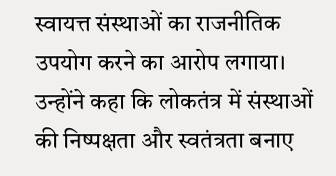स्वायत्त संस्थाओं का राजनीतिक उपयोग करने का आरोप लगाया। उन्होंने कहा कि लोकतंत्र में संस्थाओं की निष्पक्षता और स्वतंत्रता बनाए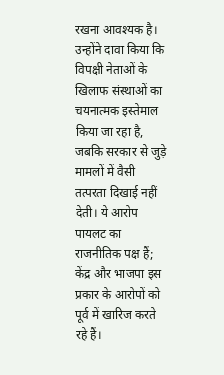रखना आवश्यक है।
उन्होंने दावा किया कि विपक्षी नेताओं के खिलाफ संस्थाओं का चयनात्मक इस्तेमाल किया जा रहा है, जबकि सरकार से जुड़े मामलों में वैसी तत्परता दिखाई नहीं देती। ये आरोप पायलट का राजनीतिक पक्ष हैं; केंद्र और भाजपा इस प्रकार के आरोपों को पूर्व में खारिज करते रहे हैं।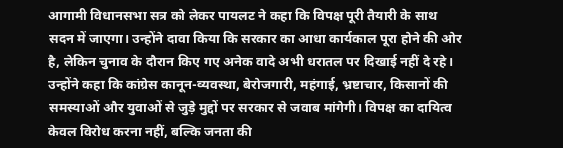आगामी विधानसभा सत्र को लेकर पायलट ने कहा कि विपक्ष पूरी तैयारी के साथ सदन में जाएगा। उन्होंने दावा किया कि सरकार का आधा कार्यकाल पूरा होने की ओर है, लेकिन चुनाव के दौरान किए गए अनेक वादे अभी धरातल पर दिखाई नहीं दे रहे।
उन्होंने कहा कि कांग्रेस कानून-व्यवस्था, बेरोजगारी, महंगाई, भ्रष्टाचार, किसानों की समस्याओं और युवाओं से जुड़े मुद्दों पर सरकार से जवाब मांगेगी। विपक्ष का दायित्व केवल विरोध करना नहीं, बल्कि जनता की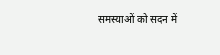समस्याओं को सदन में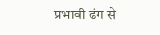प्रभावी ढंग से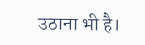उठाना भी है।